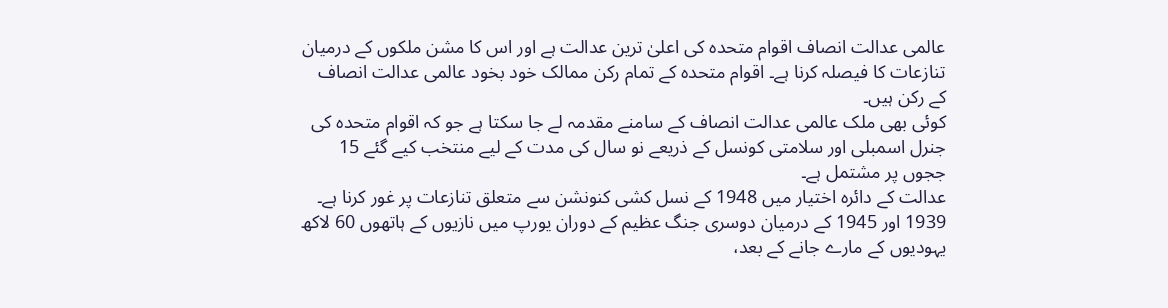عالمی عدالت انصاف اقوام متحدہ کی اعلیٰ ترین عدالت ہے اور اس کا مشن ملکوں کے درمیان تنازعات کا فیصلہ کرنا ہے۔ اقوام متحدہ کے تمام رکن ممالک خود بخود عالمی عدالت انصاف کے رکن ہیں۔
کوئی بھی ملک عالمی عدالت انصاف کے سامنے مقدمہ لے جا سکتا ہے جو کہ اقوام متحدہ کی جنرل اسمبلی اور سلامتی کونسل کے ذریعے نو سال کی مدت کے لیے منتخب کیے گئے 15 ججوں پر مشتمل ہے۔
عدالت کے دائرہ اختیار میں 1948 کے نسل کشی کنونشن سے متعلق تنازعات پر غور کرنا ہے۔
1939 اور 1945 کے درمیان دوسری جنگ عظیم کے دوران یورپ میں نازیوں کے ہاتھوں 60 لاکھ یہودیوں کے مارے جانے کے بعد،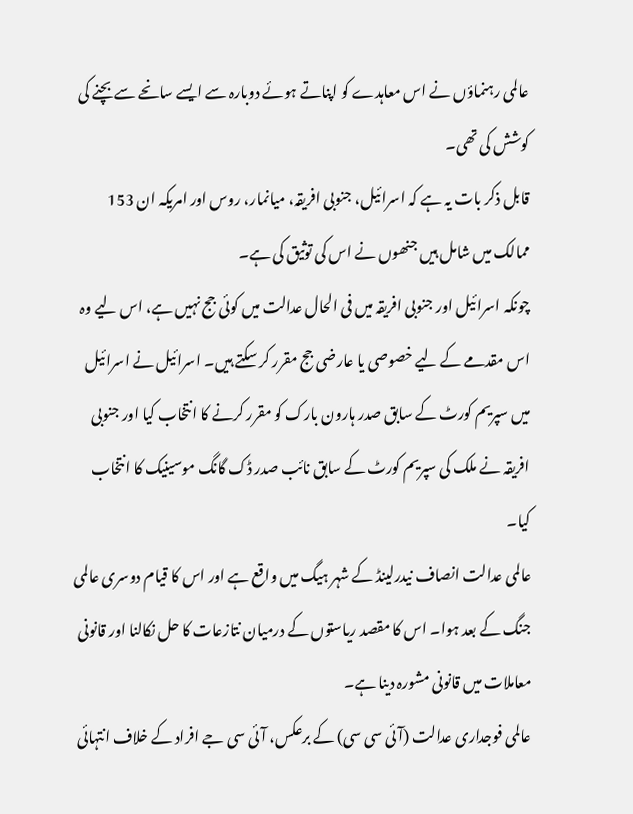عالمی رہنماؤں نے اس معاہدے کو اپناتے ہوئے دوبارہ سے ایسے سانحے سے بچنے کی کوشش کی تھی۔
قابل ذکر بات یہ ہے کہ اسرائیل، جنوبی افریقہ، میانمار، روس اور امریکہ ان 153 ممالک میں شامل ہیں جنھوں نے اس کی توثیق کی ہے۔
چونکہ اسرائیل اور جنوبی افریقہ میں فی الحال عدالت میں کوئی جج نہیں ہے، اس لیے وہ اس مقدمے کے لیے خصوصی یا عارضی جج مقرر کر سکتے ہیں۔ اسرائیل نے اسرائیل میں سپریم کورٹ کے سابق صدر ہارون بارک کو مقرر کرنے کا انتخاب کیا اور جنوبی افریقہ نے ملک کی سپریم کورٹ کے سابق نائب صدر ڈک گانگ موسینیک کا انتخاب کیا۔
عالمی عدالت انصاف نیدرلینڈ کے شہر ہیگ میں واقع ہے اور اس کا قیام دوسری عالمی جنگ کے بعد ہوا۔ اس کا مقصد ریاستوں کے درمیان نتازعات کا حل نکالنا اور قانونی معاملات میں قانونی مشورہ دینا ہے۔
عالمی فوجداری عدالت (آئی سی سی) کے برعکس، آئی سی جے افراد کے خلاف انتہائی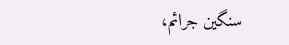سنگین جرائم،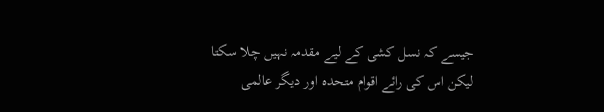جیسے کہ نسل کشی کے لیے مقدمہ نہیں چلا سکتا لیکن اس کی رائے اقوام متحدہ اور دیگر عالمی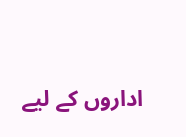اداروں کے لیے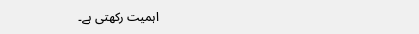اہمیت رکھتی ہے۔